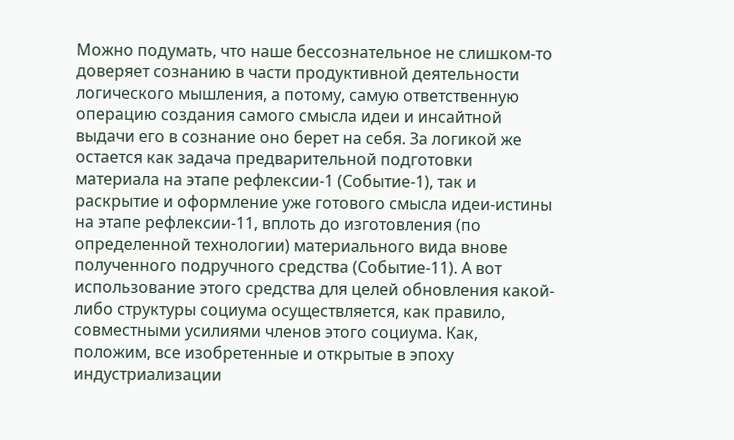Можно подумать, что наше бессознательное не слишком-то доверяет сознанию в части продуктивной деятельности логического мышления, а потому, самую ответственную операцию создания самого смысла идеи и инсайтной выдачи его в сознание оно берет на себя. За логикой же остается как задача предварительной подготовки материала на этапе рефлексии-1 (Событие-1), так и раскрытие и оформление уже готового смысла идеи-истины на этапе рефлексии-11, вплоть до изготовления (по определенной технологии) материального вида внове полученного подручного средства (Событие-11). А вот использование этого средства для целей обновления какой-либо структуры социума осуществляется, как правило, совместными усилиями членов этого социума. Как, положим, все изобретенные и открытые в эпоху индустриализации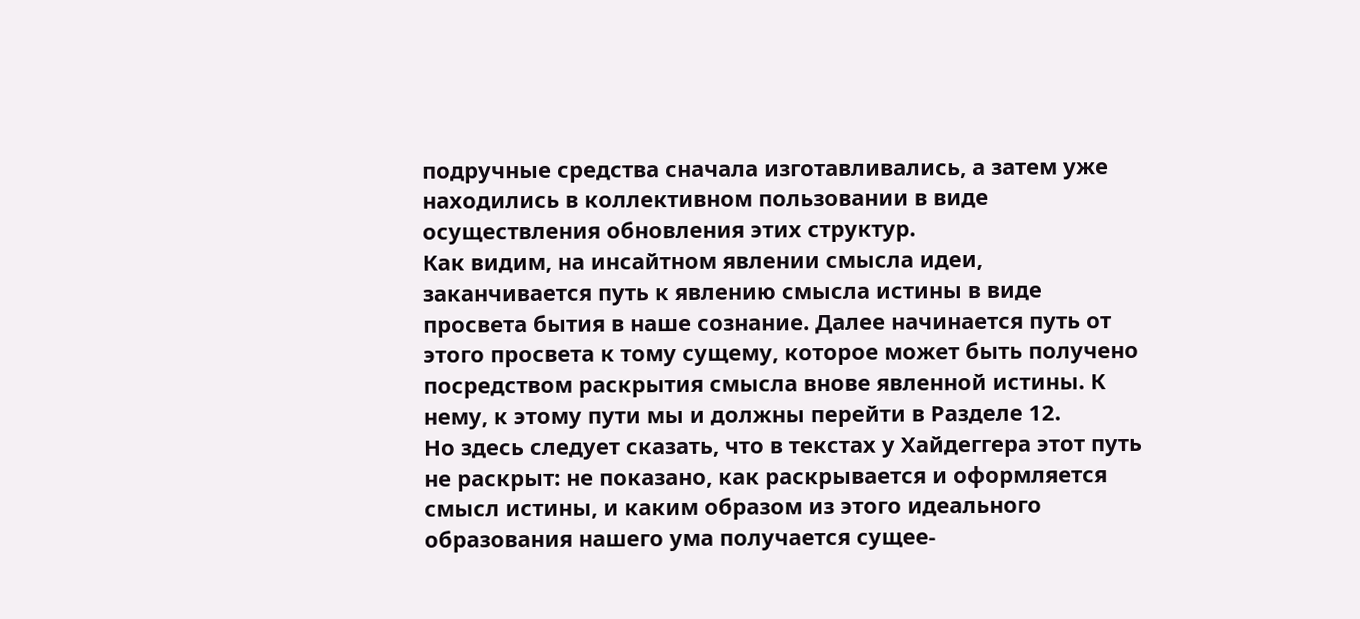подручные средства сначала изготавливались, а затем уже находились в коллективном пользовании в виде осуществления обновления этих структур.
Как видим, на инсайтном явлении смысла идеи, заканчивается путь к явлению смысла истины в виде просвета бытия в наше сознание. Далее начинается путь от этого просвета к тому сущему, которое может быть получено посредством раскрытия смысла внове явленной истины. К нему, к этому пути мы и должны перейти в Разделе 12.
Но здесь следует сказать, что в текстах у Хайдеггера этот путь не раскрыт: не показано, как раскрывается и оформляется смысл истины, и каким образом из этого идеального образования нашего ума получается сущее-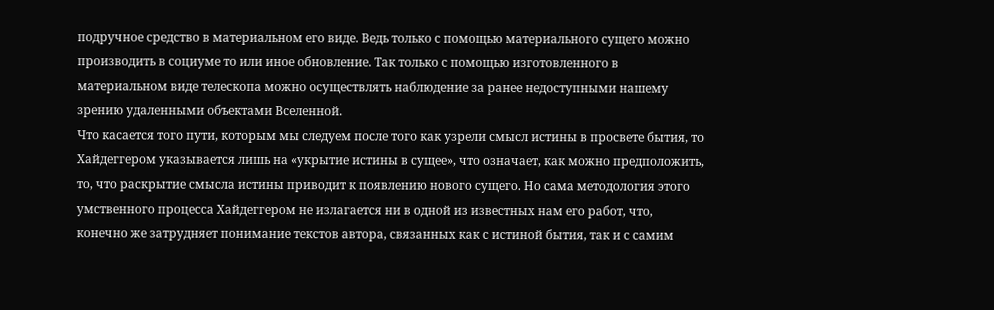подручное средство в материальном его виде. Ведь только с помощью материального сущего можно производить в социуме то или иное обновление. Так только с помощью изготовленного в материальном виде телескопа можно осуществлять наблюдение за ранее недоступными нашему зрению удаленными объектами Вселенной.
Что касается того пути, которым мы следуем после того как узрели смысл истины в просвете бытия, то Хайдеггером указывается лишь на «укрытие истины в сущее», что означает, как можно предположить, то, что раскрытие смысла истины приводит к появлению нового сущего. Но сама методология этого умственного процесса Хайдеггером не излагается ни в одной из известных нам его работ, что, конечно же затрудняет понимание текстов автора, связанных как с истиной бытия, так и с самим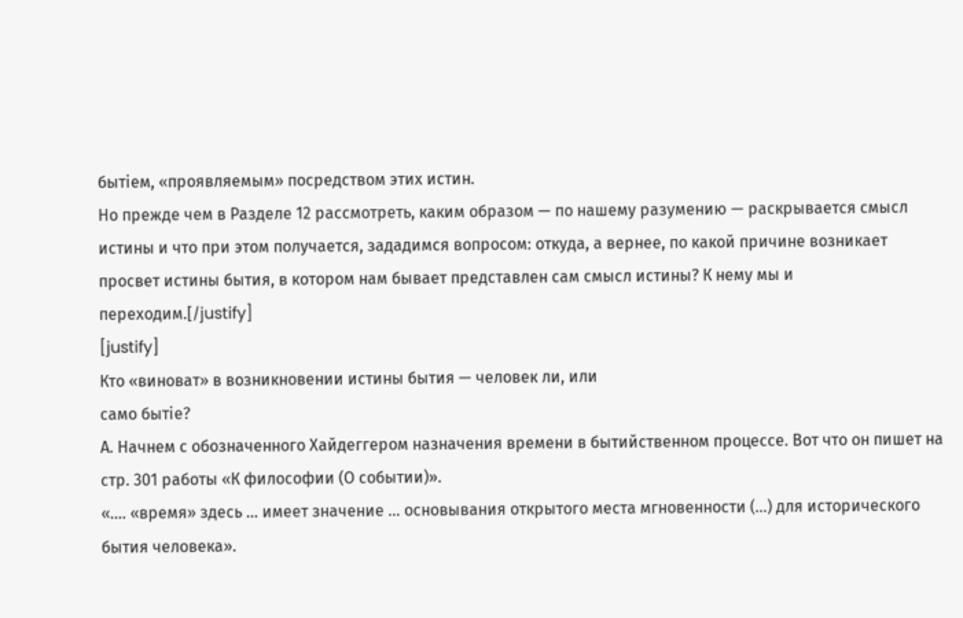бытiем, «проявляемым» посредством этих истин.
Но прежде чем в Разделе 12 рассмотреть, каким образом — по нашему разумению — раскрывается смысл истины и что при этом получается, зададимся вопросом: откуда, а вернее, по какой причине возникает просвет истины бытия, в котором нам бывает представлен сам смысл истины? К нему мы и переходим.[/justify]
[justify]
Кто «виноват» в возникновении истины бытия — человек ли, или
само бытiе?
А. Начнем с обозначенного Хайдеггером назначения времени в бытийственном процессе. Вот что он пишет на стр. 301 работы «К философии (О событии)».
«.... «время» здесь ... имеет значение ... основывания открытого места мгновенности (...) для исторического бытия человека».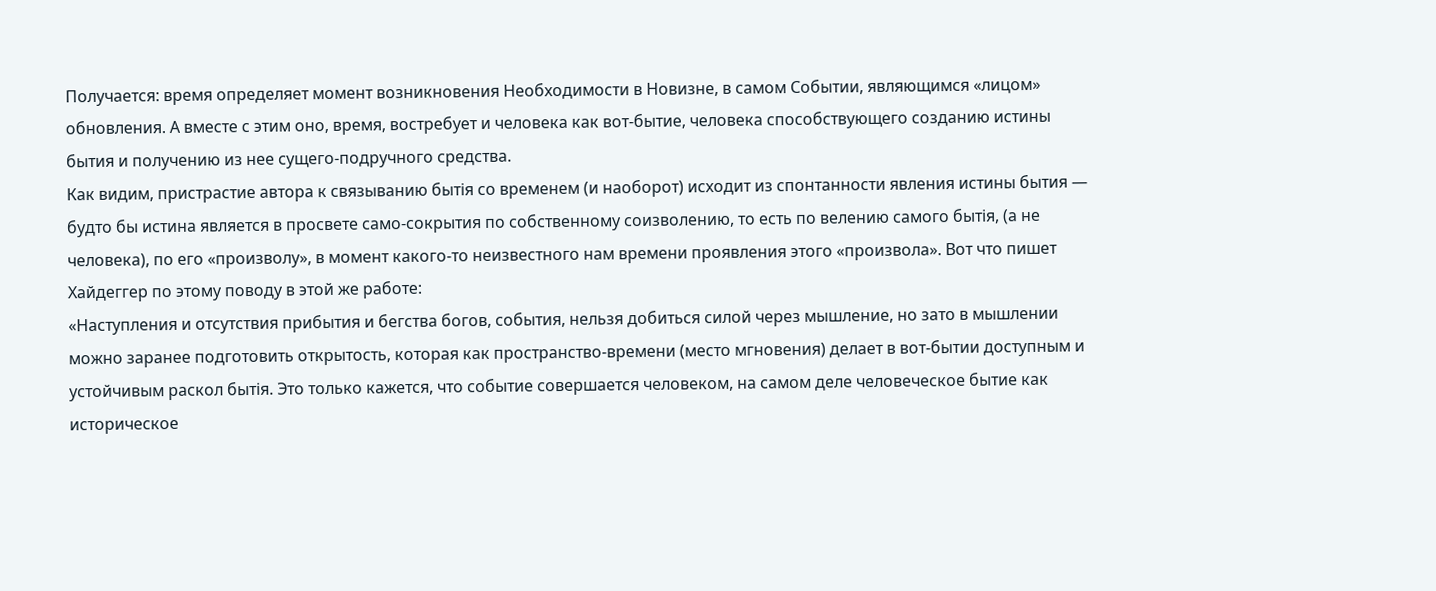Получается: время определяет момент возникновения Необходимости в Новизне, в самом Событии, являющимся «лицом» обновления. А вместе с этим оно, время, востребует и человека как вот-бытие, человека способствующего созданию истины бытия и получению из нее сущего-подручного средства.
Как видим, пристрастие автора к связыванию бытiя со временем (и наоборот) исходит из спонтанности явления истины бытия — будто бы истина является в просвете само-сокрытия по собственному соизволению, то есть по велению самого бытiя, (а не человека), по его «произволу», в момент какого-то неизвестного нам времени проявления этого «произвола». Вот что пишет Хайдеггер по этому поводу в этой же работе:
«Наступления и отсутствия прибытия и бегства богов, события, нельзя добиться силой через мышление, но зато в мышлении можно заранее подготовить открытость, которая как пространство-времени (место мгновения) делает в вот-бытии доступным и устойчивым раскол бытiя. Это только кажется, что событие совершается человеком, на самом деле человеческое бытие как историческое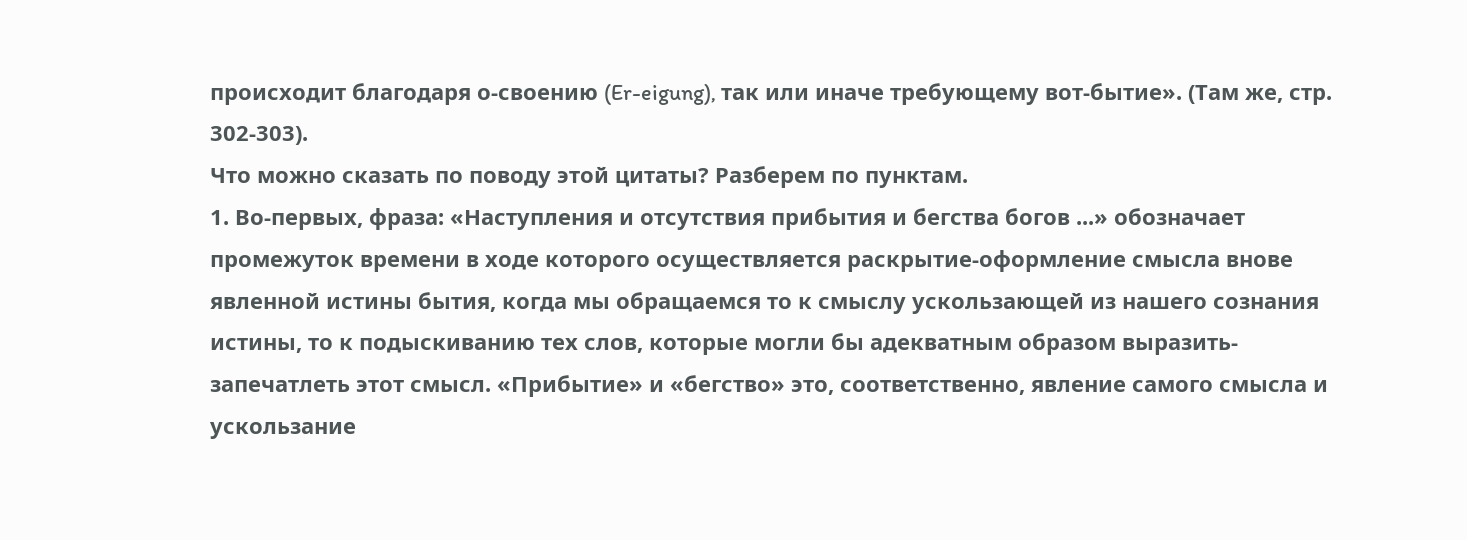происходит благодаря о-своению (Er-eigung), так или иначе требующему вот-бытие». (Там же, стр. 302-303).
Что можно сказать по поводу этой цитаты? Разберем по пунктам.
1. Во-первых, фраза: «Наступления и отсутствия прибытия и бегства богов ...» обозначает промежуток времени в ходе которого осуществляется раскрытие-оформление смысла внове явленной истины бытия, когда мы обращаемся то к смыслу ускользающей из нашего сознания истины, то к подыскиванию тех слов, которые могли бы адекватным образом выразить-запечатлеть этот смысл. «Прибытие» и «бегство» это, соответственно, явление самого смысла и ускользание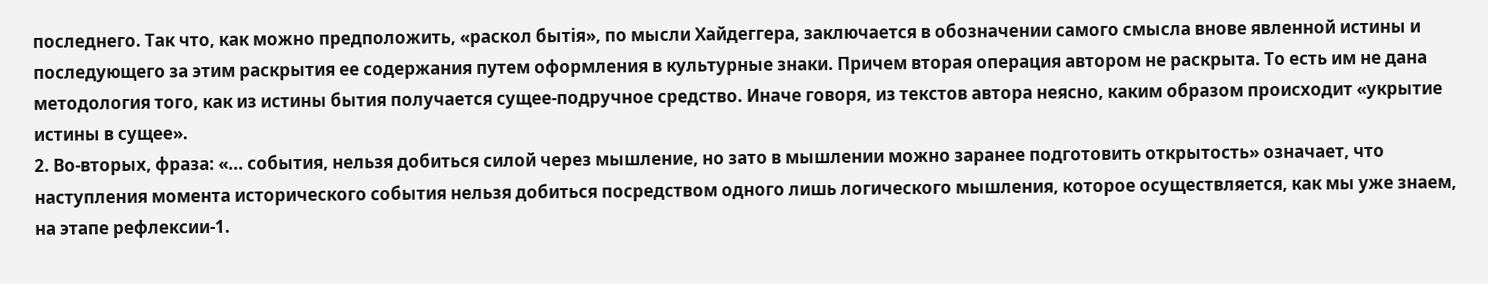последнего. Так что, как можно предположить, «раскол бытiя», по мысли Хайдеггера, заключается в обозначении самого смысла внове явленной истины и последующего за этим раскрытия ее содержания путем оформления в культурные знаки. Причем вторая операция автором не раскрыта. То есть им не дана методология того, как из истины бытия получается сущее-подручное средство. Иначе говоря, из текстов автора неясно, каким образом происходит «укрытие истины в сущее».
2. Во-вторых, фраза: «... события, нельзя добиться силой через мышление, но зато в мышлении можно заранее подготовить открытость» означает, что наступления момента исторического события нельзя добиться посредством одного лишь логического мышления, которое осуществляется, как мы уже знаем, на этапе рефлексии-1.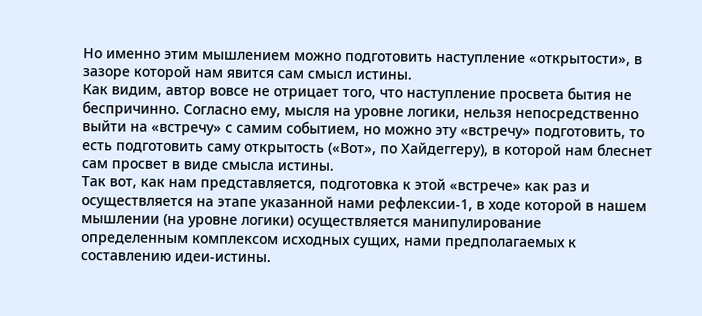Но именно этим мышлением можно подготовить наступление «открытости», в зазоре которой нам явится сам смысл истины.
Как видим, автор вовсе не отрицает того, что наступление просвета бытия не беспричинно. Согласно ему, мысля на уровне логики, нельзя непосредственно выйти на «встречу» с самим событием, но можно эту «встречу» подготовить, то есть подготовить саму открытость («Вот», по Хайдеггеру), в которой нам блеснет сам просвет в виде смысла истины.
Так вот, как нам представляется, подготовка к этой «встрече» как раз и осуществляется на этапе указанной нами рефлексии-1, в ходе которой в нашем мышлении (на уровне логики) осуществляется манипулирование определенным комплексом исходных сущих, нами предполагаемых к составлению идеи-истины.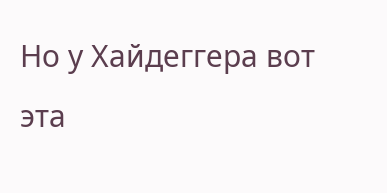Но у Хайдеггера вот эта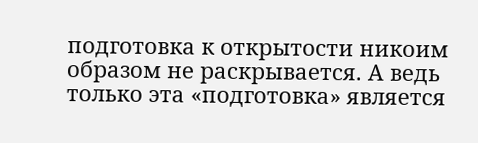подготовка к открытости никоим образом не раскрывается. А ведь только эта «подготовка» является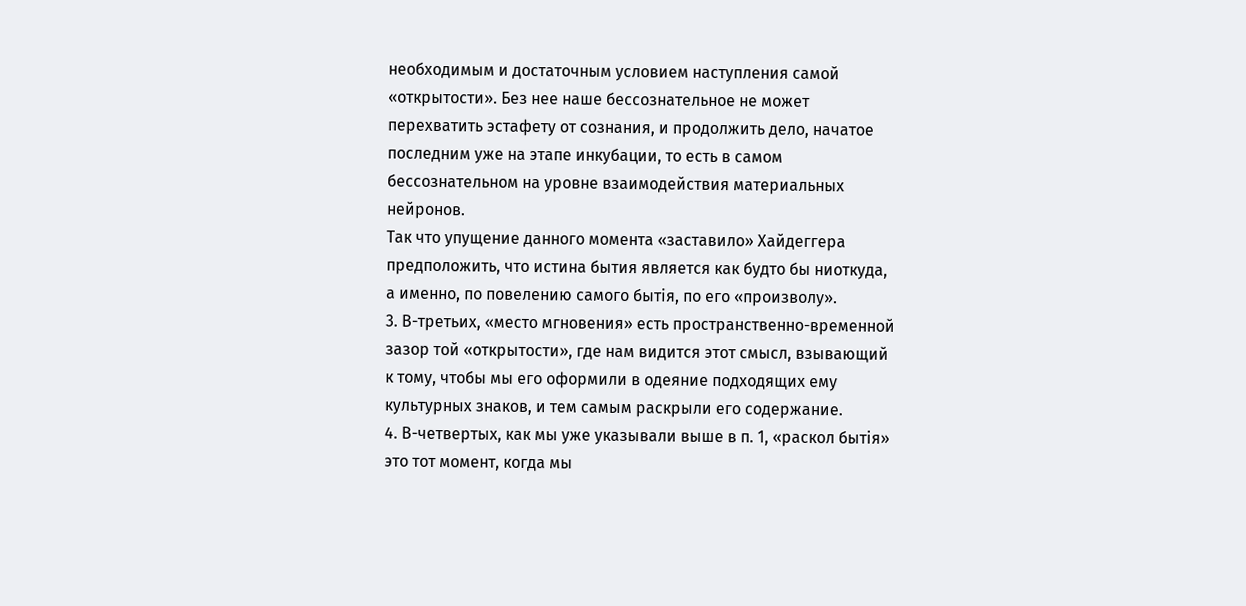необходимым и достаточным условием наступления самой «открытости». Без нее наше бессознательное не может перехватить эстафету от сознания, и продолжить дело, начатое последним уже на этапе инкубации, то есть в самом бессознательном на уровне взаимодействия материальных нейронов.
Так что упущение данного момента «заставило» Хайдеггера предположить, что истина бытия является как будто бы ниоткуда, а именно, по повелению самого бытiя, по его «произволу».
3. В-третьих, «место мгновения» есть пространственно-временной зазор той «открытости», где нам видится этот смысл, взывающий к тому, чтобы мы его оформили в одеяние подходящих ему культурных знаков, и тем самым раскрыли его содержание.
4. В-четвертых, как мы уже указывали выше в п. 1, «раскол бытiя» это тот момент, когда мы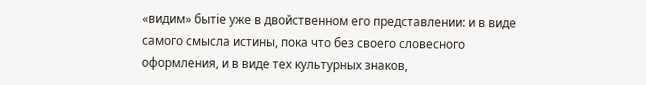«видим» бытiе уже в двойственном его представлении: и в виде самого смысла истины, пока что без своего словесного оформления, и в виде тех культурных знаков,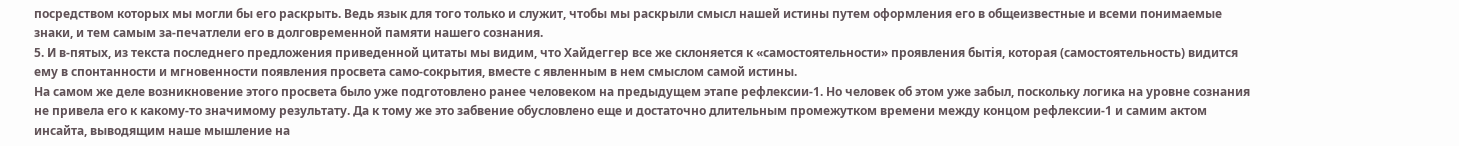посредством которых мы могли бы его раскрыть. Ведь язык для того только и служит, чтобы мы раскрыли смысл нашей истины путем оформления его в общеизвестные и всеми понимаемые знаки, и тем самым за-печатлели его в долговременной памяти нашего сознания.
5. И в-пятых, из текста последнего предложения приведенной цитаты мы видим, что Хайдеггер все же склоняется к «самостоятельности» проявления бытiя, которая (самостоятельность) видится ему в спонтанности и мгновенности появления просвета само-сокрытия, вместе с явленным в нем смыслом самой истины.
На самом же деле возникновение этого просвета было уже подготовлено ранее человеком на предыдущем этапе рефлексии-1. Но человек об этом уже забыл, поскольку логика на уровне сознания не привела его к какому-то значимому результату. Да к тому же это забвение обусловлено еще и достаточно длительным промежутком времени между концом рефлексии-1 и самим актом инсайта, выводящим наше мышление на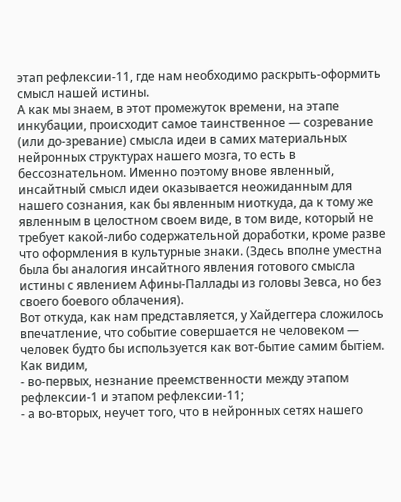этап рефлексии-11, где нам необходимо раскрыть-оформить смысл нашей истины.
А как мы знаем, в этот промежуток времени, на этапе инкубации, происходит самое таинственное — созревание (или до-зревание) смысла идеи в самих материальных нейронных структурах нашего мозга, то есть в бессознательном. Именно поэтому внове явленный, инсайтный смысл идеи оказывается неожиданным для нашего сознания, как бы явленным ниоткуда, да к тому же явленным в целостном своем виде, в том виде, который не требует какой-либо содержательной доработки, кроме разве что оформления в культурные знаки. (Здесь вполне уместна была бы аналогия инсайтного явления готового смысла истины с явлением Афины-Паллады из головы Зевса, но без своего боевого облачения).
Вот откуда, как нам представляется, у Хайдеггера сложилось впечатление, что событие совершается не человеком — человек будто бы используется как вот-бытие самим бытiем.
Как видим,
- во-первых, незнание преемственности между этапом рефлексии-1 и этапом рефлексии-11;
- а во-вторых, неучет того, что в нейронных сетях нашего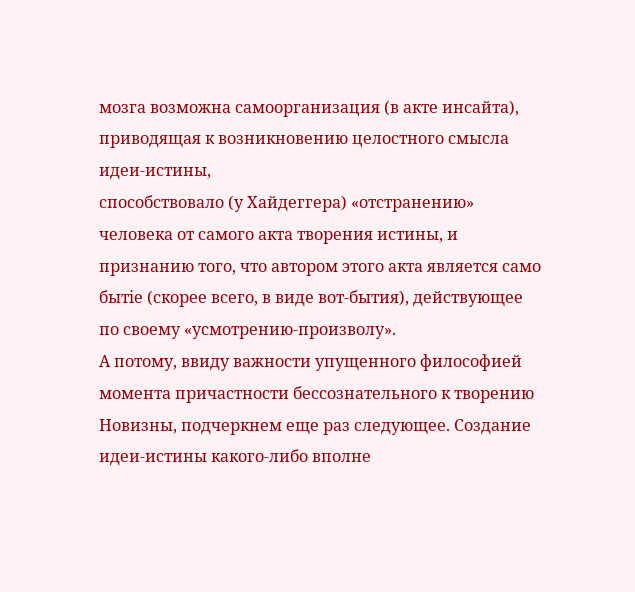мозга возможна самоорганизация (в акте инсайта), приводящая к возникновению целостного смысла идеи-истины,
способствовало (у Хайдеггера) «отстранению» человека от самого акта творения истины, и признанию того, что автором этого акта является само бытiе (скорее всего, в виде вот-бытия), действующее по своему «усмотрению-произволу».
А потому, ввиду важности упущенного философией момента причастности бессознательного к творению Новизны, подчеркнем еще раз следующее. Создание идеи-истины какого-либо вполне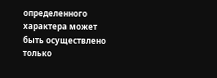определенного характера может быть осуществлено только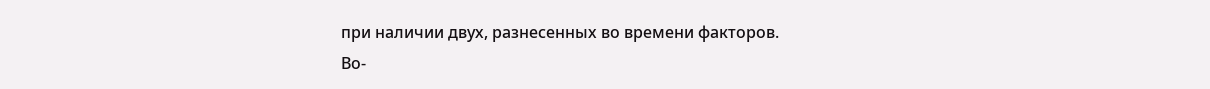при наличии двух, разнесенных во времени факторов.
Во-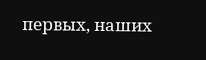первых, наших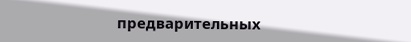предварительных